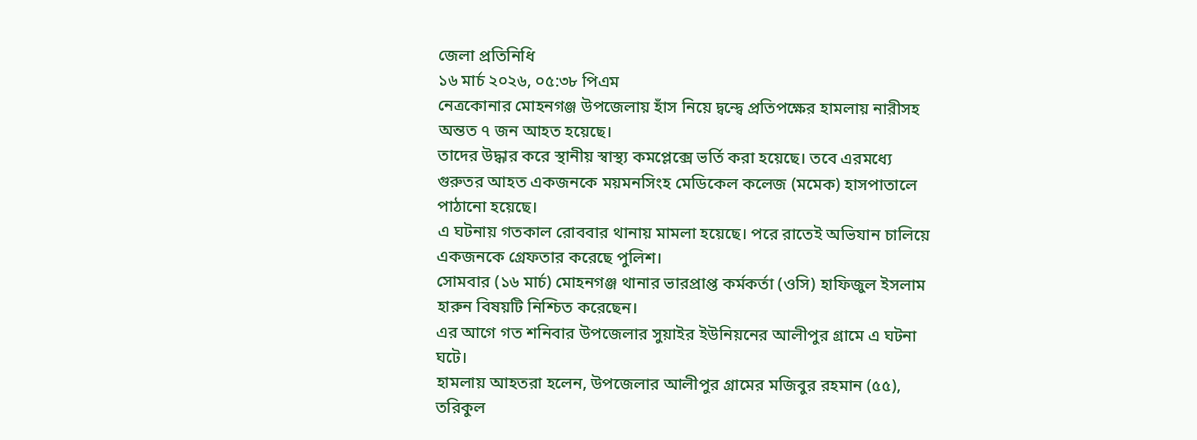জেলা প্রতিনিধি
১৬ মার্চ ২০২৬, ০৫:৩৮ পিএম
নেত্রকোনার মোহনগঞ্জ উপজেলায় হাঁস নিয়ে দ্বন্দ্বে প্রতিপক্ষের হামলায় নারীসহ অন্তত ৭ জন আহত হয়েছে।
তাদের উদ্ধার করে স্থানীয় স্বাস্থ্য কমপ্লেক্সে ভর্তি করা হয়েছে। তবে এরমধ্যে গুরুতর আহত একজনকে ময়মনসিংহ মেডিকেল কলেজ (মমেক) হাসপাতালে পাঠানো হয়েছে।
এ ঘটনায় গতকাল রোববার থানায় মামলা হয়েছে। পরে রাতেই অভিযান চালিয়ে একজনকে গ্রেফতার করেছে পুলিশ।
সোমবার (১৬ মার্চ) মোহনগঞ্জ থানার ভারপ্রাপ্ত কর্মকর্তা (ওসি) হাফিজুল ইসলাম হারুন বিষয়টি নিশ্চিত করেছেন।
এর আগে গত শনিবার উপজেলার সুয়াইর ইউনিয়নের আলীপুর গ্রামে এ ঘটনা ঘটে।
হামলায় আহতরা হলেন, উপজেলার আলীপুর গ্রামের মজিবুর রহমান (৫৫), তরিকুল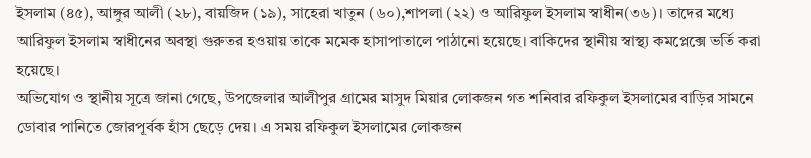ইসলাম (৪৫), আঙ্গুর আলী (২৮), বায়জিদ (১৯), সাহেরা খাতুন (৬০),শাপলা (২২) ও আরিফুল ইসলাম স্বাধীন(৩৬)। তাদের মধ্যে আরিফুল ইসলাম স্বাধীনের অবস্থা গুরুতর হওয়ায় তাকে মমেক হাসাপাতালে পাঠানো হয়েছে। বাকিদের স্থানীয় স্বাস্থ্য কমপ্লেক্সে ভর্তি করা হয়েছে।
অভিযোগ ও স্থানীয় সূত্রে জানা গেছে, উপজেলার আলীপুর গ্রামের মাসুদ মিয়ার লোকজন গত শনিবার রফিকুল ইসলামের বাড়ির সামনে ডোবার পানিতে জোরপূর্বক হাঁস ছেড়ে দেয়। এ সময় রফিকুল ইসলামের লোকজন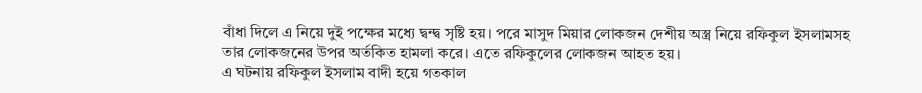বাঁধা দিলে এ নিয়ে দুই পক্ষের মধ্যে দ্বন্দ্ব সৃষ্টি হয়। পরে মাসুদ মিয়ার লোকজন দেশীয় অস্ত্র নিয়ে রফিকুল ইসলামসহ তার লোকজনের উপর অর্তকিত হামলা করে। এতে রফিকুলের লোকজন আহত হয়।
এ ঘটনায় রফিকুল ইসলাম বাদী হয়ে গতকাল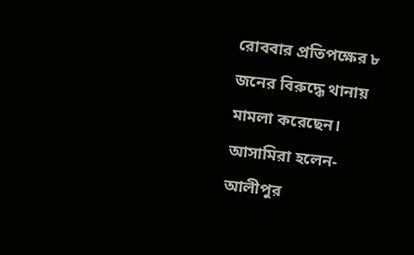রোববার প্রতিপক্ষের ৮ জনের বিরুদ্ধে থানায় মামলা করেছেন। আসামিরা হলেন- আলীপুর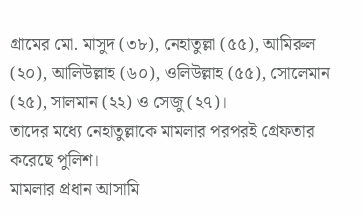গ্রামের মো. মাসুদ (৩৮), নেহাতুল্লা (৫৫), আমিরুল (২০), আলিউল্লাহ (৬০), ওলিউল্লাহ (৫৫), সোলেমান (২৫), সালমান (২২) ও সেজু (২৭)।
তাদের মধ্যে নেহাতুল্লাকে মামলার পরপরই গ্রেফতার করেছে পুলিশ।
মামলার প্রধান আসামি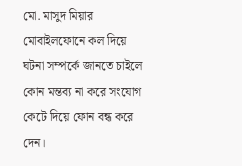মো. মাসুদ মিয়ার মোবাইলফোনে কল দিয়ে ঘটনা সম্পর্কে জানতে চাইলে কোন মন্তব্য না করে সংযোগ কেটে দিয়ে ফোন বন্ধ করে দেন।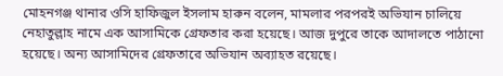মোহনগঞ্জ থানার ওসি হাফিজুল ইসলাম হারুন বলেন, মামলার পরপরই অভিযান চালিয়ে নেহাতুল্লাহ নামে এক আসামিকে গ্রেফতার করা হয়েছে। আজ দুপুরে তাকে আদালতে পাঠানো হয়েছে। অন্য আসামিদের গ্রেফতারে অভিযান অব্যাহত রয়েছে।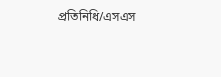প্রতিনিধি/এসএস